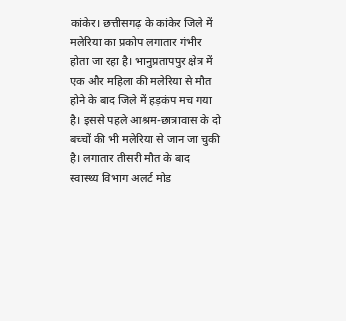कांकेर। छत्तीसगढ़ के कांकेर जिले में मलेरिया का प्रकोप लगातार गंभीर होता जा रहा है। भानुप्रतापपुर क्षेत्र में एक और महिला की मलेरिया से मौत होने के बाद जिले में हड़कंप मच गया है। इससे पहले आश्रम-छात्रावास के दो बच्चों की भी मलेरिया से जान जा चुकी है। लगातार तीसरी मौत के बाद स्वास्थ्य विभाग अलर्ट मोड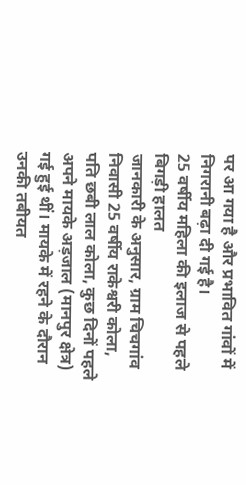पर आ गया है और प्रभावित गांवों में निगरानी बढ़ा दी गई है।
25 वर्षीय महिला की इलाज से पहले बिगड़ी हालत
जानकारी के अनुसार, ग्राम चिचगांव निवासी 25 वर्षीय राकेश्वरी कोला, पति छबी लाल कोला, कुछ दिनों पहले अपने मायके अड़जाल (मानपुर क्षेत्र) गई हुई थीं। मायके में रहने के दौरान उनकी तबीयत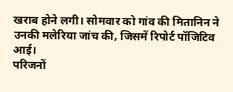खराब होने लगी। सोमवार को गांव की मितानिन ने उनकी मलेरिया जांच की, जिसमें रिपोर्ट पॉजिटिव आई।
परिजनों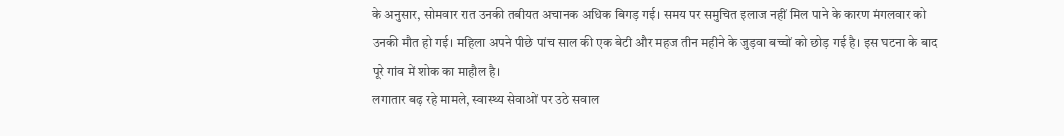के अनुसार, सोमवार रात उनकी तबीयत अचानक अधिक बिगड़ गई। समय पर समुचित इलाज नहीं मिल पाने के कारण मंगलवार को उनकी मौत हो गई। महिला अपने पीछे पांच साल की एक बेटी और महज तीन महीने के जुड़वा बच्चों को छोड़ गई है। इस घटना के बाद पूरे गांव में शोक का माहौल है।
लगातार बढ़ रहे मामले, स्वास्थ्य सेवाओं पर उठे सवाल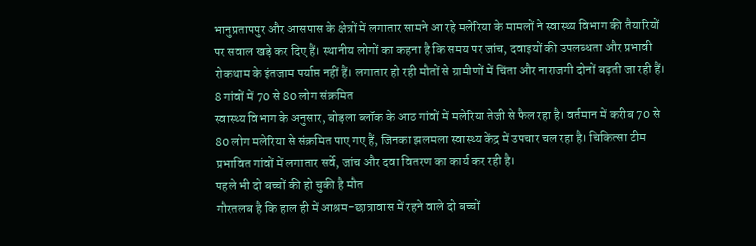भानुप्रतापपुर और आसपास के क्षेत्रों में लगातार सामने आ रहे मलेरिया के मामलों ने स्वास्थ्य विभाग की तैयारियों पर सवाल खड़े कर दिए हैं। स्थानीय लोगों का कहना है कि समय पर जांच, दवाइयों की उपलब्धता और प्रभावी रोकथाम के इंतजाम पर्याप्त नहीं हैं। लगातार हो रही मौतों से ग्रामीणों में चिंता और नाराजगी दोनों बढ़ती जा रही हैं।
8 गांवों में 70 से 80 लोग संक्रमित
स्वास्थ्य विभाग के अनुसार, बोड़ला ब्लॉक के आठ गांवों में मलेरिया तेजी से फैल रहा है। वर्तमान में करीब 70 से 80 लोग मलेरिया से संक्रमित पाए गए हैं, जिनका झलमला स्वास्थ्य केंद्र में उपचार चल रहा है। चिकित्सा टीम प्रभावित गांवों में लगातार सर्वे, जांच और दवा वितरण का कार्य कर रही है।
पहले भी दो बच्चों की हो चुकी है मौत
गौरतलब है कि हाल ही में आश्रम-छात्रावास में रहने वाले दो बच्चों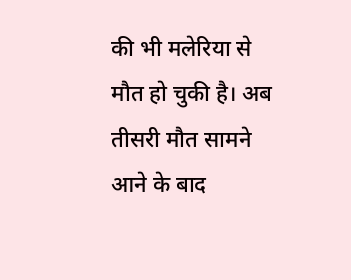की भी मलेरिया से मौत हो चुकी है। अब तीसरी मौत सामने आने के बाद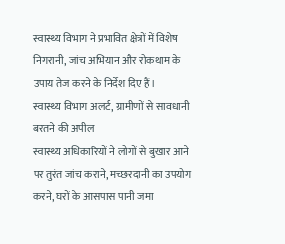स्वास्थ्य विभाग ने प्रभावित क्षेत्रों में विशेष निगरानी, जांच अभियान और रोकथाम के उपाय तेज करने के निर्देश दिए हैं।
स्वास्थ्य विभाग अलर्ट, ग्रामीणों से सावधानी बरतने की अपील
स्वास्थ्य अधिकारियों ने लोगों से बुखार आने पर तुरंत जांच कराने, मच्छरदानी का उपयोग करने, घरों के आसपास पानी जमा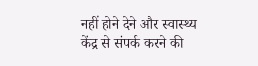नहीं होने देने और स्वास्थ्य केंद्र से संपर्क करने की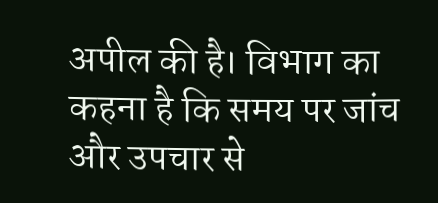अपील की है। विभाग का कहना है कि समय पर जांच और उपचार से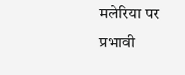मलेरिया पर प्रभावी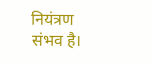नियंत्रण संभव है।